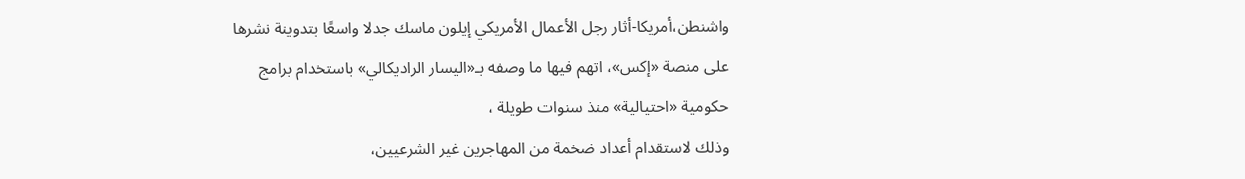واشنطن،أمريكا-أثار رجل الأعمال الأمريكي إيلون ماسك جدلا واسعًا بتدوينة نشرها على منصة «إكس»، اتهم فيها ما وصفه بـ«اليسار الراديكالي» باستخدام برامج حكومية «احتيالية» منذ سنوات طويلة ،
وذلك لاستقدام أعداد ضخمة من المهاجرين غير الشرعيين،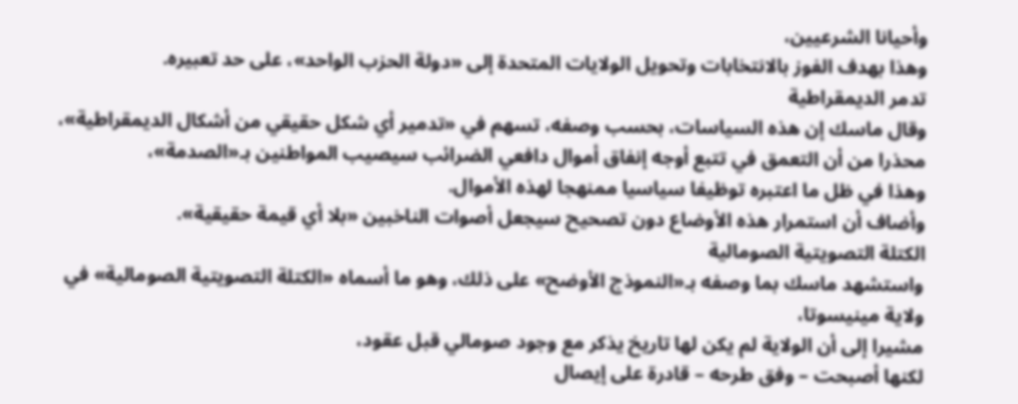وأحيانا الشرعيين،
وهذا بهدف الفوز بالانتخابات وتحويل الولايات المتحدة إلى «دولة الحزب الواحد»، على حد تعبيره.
تدمر الديمقراطية
وقال ماسك إن هذه السياسات، بحسب وصفه، تسهم في «تدمير أي شكل حقيقي من أشكال الديمقراطية»،
محذرا من أن التعمق في تتبع أوجه إنفاق أموال دافعي الضرائب سيصيب المواطنين بـ«الصدمة»،
وهذا في ظل ما اعتبره توظيفا سياسيا ممنهجا لهذه الأموال.
وأضاف أن استمرار هذه الأوضاع دون تصحيح سيجعل أصوات الناخبين «بلا أي قيمة حقيقية».
الكتلة التصويتية الصومالية
واستشهد ماسك بما وصفه بـ«النموذج الأوضح» على ذلك، وهو ما أسماه «الكتلة التصويتية الصومالية» في ولاية مينيسوتا،
مشيرا إلى أن الولاية لم يكن لها تاريخ يذكر مع وجود صومالي قبل عقود،
لكنها أصبحت – وفق طرحه – قادرة على إيصال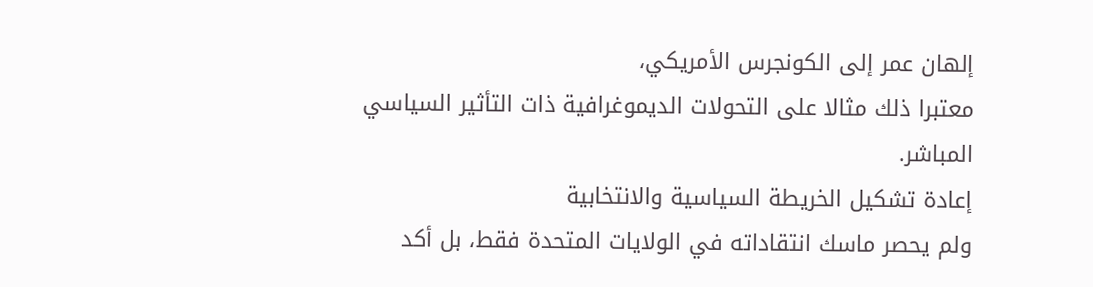إلهان عمر إلى الكونجرس الأمريكي،
معتبرا ذلك مثالا على التحولات الديموغرافية ذات التأثير السياسي المباشر.
إعادة تشكيل الخريطة السياسية والانتخابية
ولم يحصر ماسك انتقاداته في الولايات المتحدة فقط، بل أكد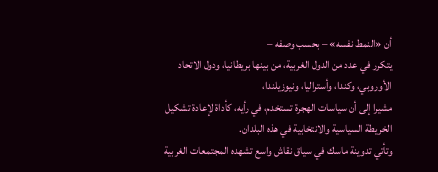أن «النمط نفسه» – بحسب وصفه –
يتكرر في عدد من الدول الغربية، من بينها بريطانيا، ودول الاتحاد الأوروبي، وكندا، وأستراليا، ونيوزيلندا،
مشيرا إلى أن سياسات الهجرة تستخدم، في رأيه، كأداة لإعادة تشكيل الخريطة السياسية والانتخابية في هذه البلدان.
وتأتي تدوينة ماسك في سياق نقاش واسع تشهده المجتمعات الغربية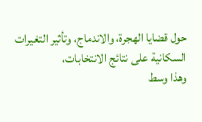حول قضايا الهجرة، والاندماج، وتأثير التغيرات السكانية على نتائج الانتخابات،
وهذا وسط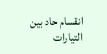انقسام حاد بين التيارات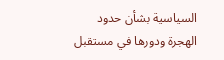السياسية بشأن حدود الهجرة ودورها في مستقبل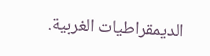الديمقراطيات الغربية.